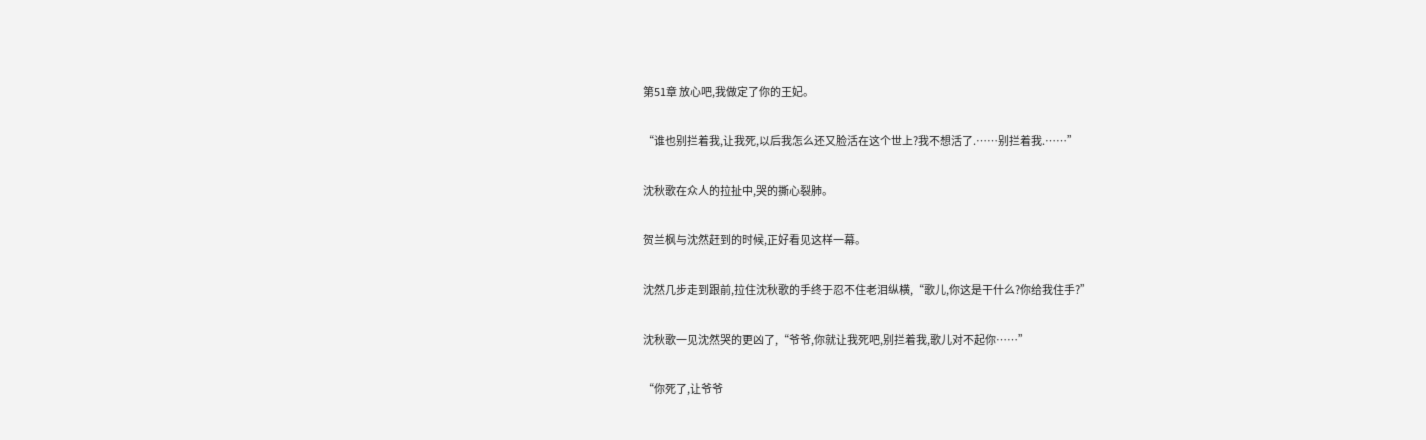第51章 放心吧,我做定了你的王妃。

“谁也别拦着我,让我死,以后我怎么还又脸活在这个世上?我不想活了.……别拦着我.……”

沈秋歌在众人的拉扯中,哭的撕心裂肺。

贺兰枫与沈然赶到的时候,正好看见这样一幕。

沈然几步走到跟前,拉住沈秋歌的手终于忍不住老泪纵横,“歌儿,你这是干什么?你给我住手?”

沈秋歌一见沈然哭的更凶了,“爷爷,你就让我死吧,别拦着我,歌儿对不起你……”

“你死了,让爷爷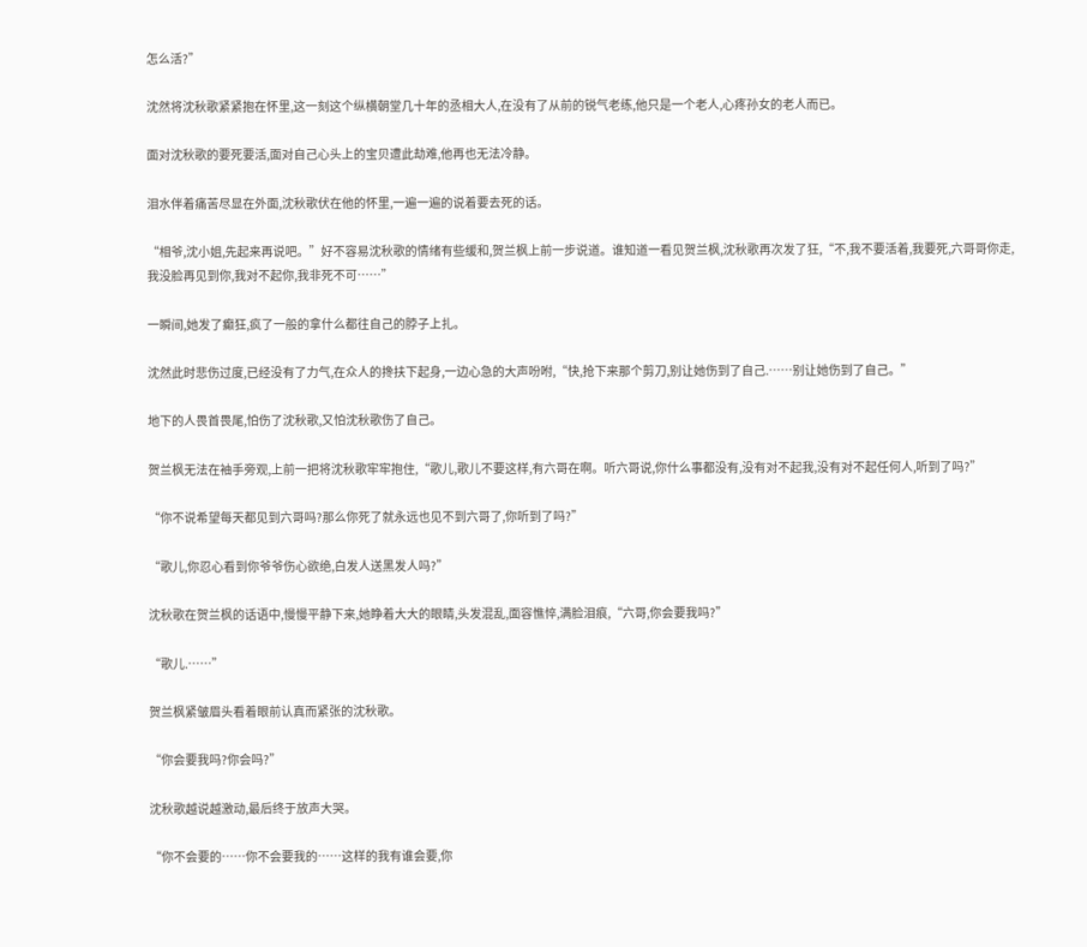怎么活?”

沈然将沈秋歌紧紧抱在怀里,这一刻这个纵横朝堂几十年的丞相大人,在没有了从前的锐气老练,他只是一个老人,心疼孙女的老人而已。

面对沈秋歌的要死要活,面对自己心头上的宝贝遭此劫难,他再也无法冷静。

泪水伴着痛苦尽显在外面,沈秋歌伏在他的怀里,一遍一遍的说着要去死的话。

“相爷,沈小姐,先起来再说吧。”好不容易沈秋歌的情绪有些缓和,贺兰枫上前一步说道。谁知道一看见贺兰枫,沈秋歌再次发了狂,“不,我不要活着,我要死,六哥哥你走,我没脸再见到你,我对不起你,我非死不可……”

一瞬间,她发了癫狂,疯了一般的拿什么都往自己的脖子上扎。

沈然此时悲伤过度,已经没有了力气,在众人的搀扶下起身,一边心急的大声吩咐,“快,抢下来那个剪刀,别让她伤到了自己.……别让她伤到了自己。”

地下的人畏首畏尾,怕伤了沈秋歌,又怕沈秋歌伤了自己。

贺兰枫无法在袖手旁观,上前一把将沈秋歌牢牢抱住,“歌儿,歌儿不要这样,有六哥在啊。听六哥说,你什么事都没有,没有对不起我,没有对不起任何人,听到了吗?”

“你不说希望每天都见到六哥吗?那么你死了就永远也见不到六哥了,你听到了吗?”

“歌儿,你忍心看到你爷爷伤心欲绝,白发人送黑发人吗?”

沈秋歌在贺兰枫的话语中,慢慢平静下来,她睁着大大的眼睛,头发混乱,面容憔悴,满脸泪痕,“六哥,你会要我吗?”

“歌儿.……”

贺兰枫紧皱眉头看着眼前认真而紧张的沈秋歌。

“你会要我吗?你会吗?”

沈秋歌越说越激动,最后终于放声大哭。

“你不会要的……你不会要我的……这样的我有谁会要,你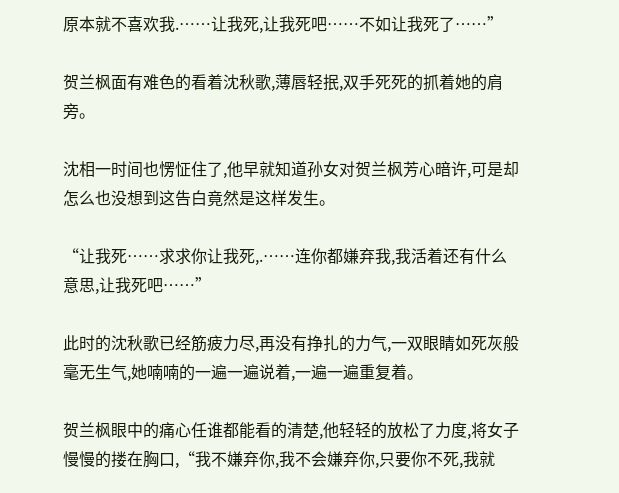原本就不喜欢我.……让我死,让我死吧……不如让我死了……”

贺兰枫面有难色的看着沈秋歌,薄唇轻抿,双手死死的抓着她的肩旁。

沈相一时间也愣怔住了,他早就知道孙女对贺兰枫芳心暗许,可是却怎么也没想到这告白竟然是这样发生。

“让我死……求求你让我死,.……连你都嫌弃我,我活着还有什么意思,让我死吧……”

此时的沈秋歌已经筋疲力尽,再没有挣扎的力气,一双眼睛如死灰般毫无生气,她喃喃的一遍一遍说着,一遍一遍重复着。

贺兰枫眼中的痛心任谁都能看的清楚,他轻轻的放松了力度,将女子慢慢的搂在胸口,“我不嫌弃你,我不会嫌弃你,只要你不死,我就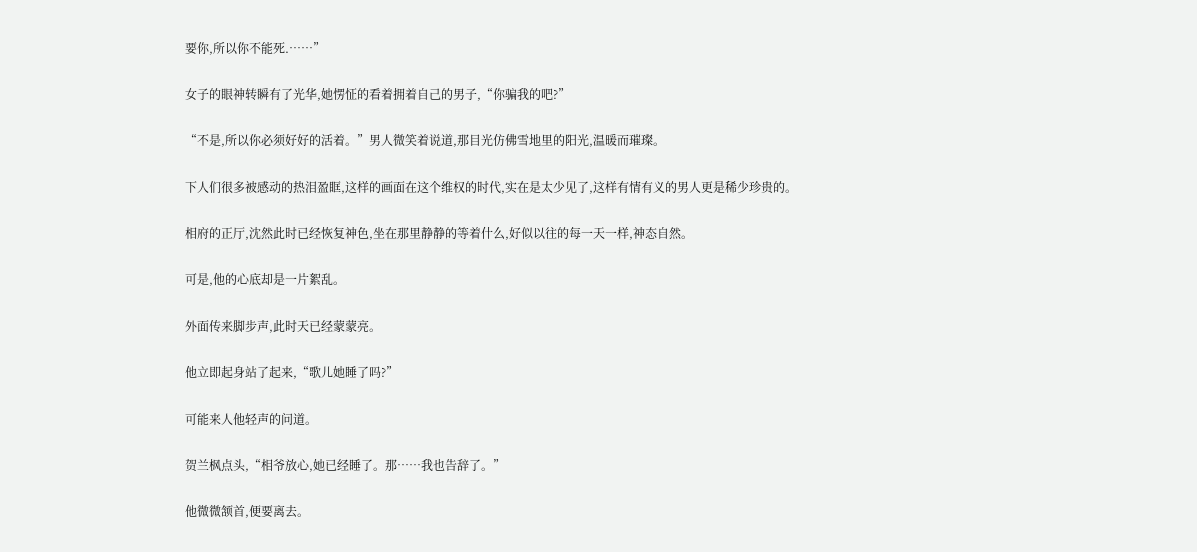要你,所以你不能死.……”

女子的眼神转瞬有了光华,她愣怔的看着拥着自己的男子,“你骗我的吧?”

“不是,所以你必须好好的活着。”男人微笑着说道,那目光仿佛雪地里的阳光,温暖而璀璨。

下人们很多被感动的热泪盈眶,这样的画面在这个维权的时代,实在是太少见了,这样有情有义的男人更是稀少珍贵的。

相府的正厅,沈然此时已经恢复神色,坐在那里静静的等着什么,好似以往的每一天一样,神态自然。

可是,他的心底却是一片絮乱。

外面传来脚步声,此时天已经蒙蒙亮。

他立即起身站了起来,“歌儿她睡了吗?”

可能来人他轻声的问道。

贺兰枫点头,“相爷放心,她已经睡了。那……我也告辞了。”

他微微颔首,便要离去。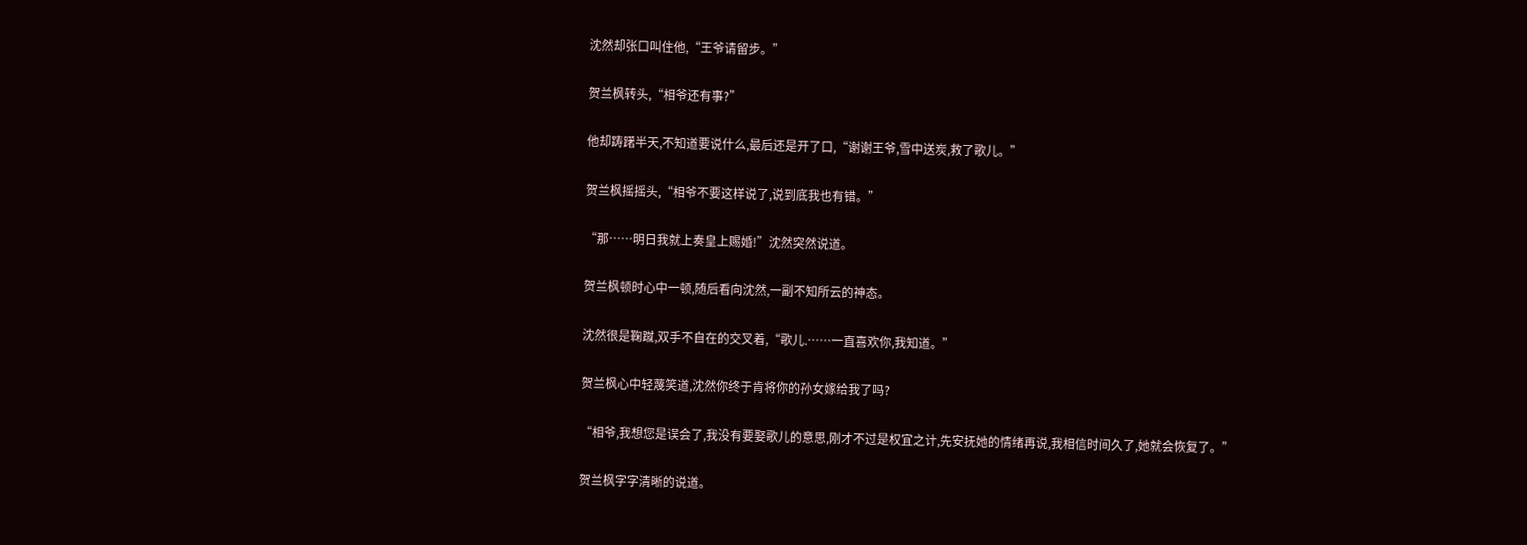沈然却张口叫住他,“王爷请留步。”

贺兰枫转头,“相爷还有事?”

他却踌躇半天,不知道要说什么,最后还是开了口,“谢谢王爷,雪中送炭,救了歌儿。”

贺兰枫摇摇头,“相爷不要这样说了,说到底我也有错。”

“那……明日我就上奏皇上赐婚!”沈然突然说道。

贺兰枫顿时心中一顿,随后看向沈然,一副不知所云的神态。

沈然很是鞠蹴,双手不自在的交叉着,“歌儿.……一直喜欢你,我知道。”

贺兰枫心中轻蔑笑道,沈然你终于肯将你的孙女嫁给我了吗?

“相爷,我想您是误会了,我没有要娶歌儿的意思,刚才不过是权宜之计,先安抚她的情绪再说,我相信时间久了,她就会恢复了。”

贺兰枫字字清晰的说道。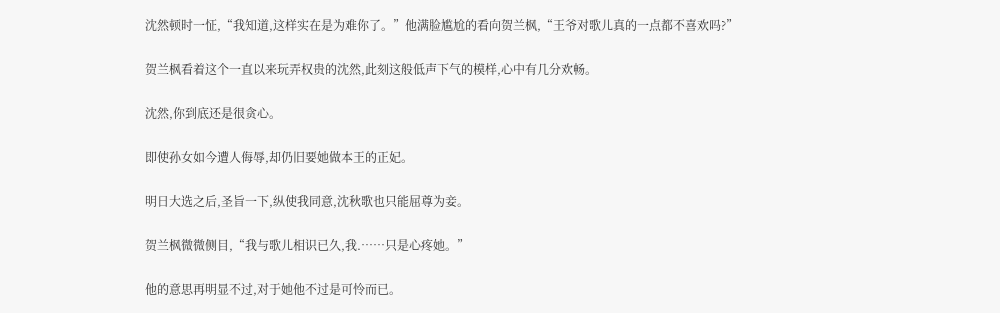沈然顿时一怔,“我知道,这样实在是为难你了。”他满脸尴尬的看向贺兰枫,“王爷对歌儿真的一点都不喜欢吗?”

贺兰枫看着这个一直以来玩弄权贵的沈然,此刻这般低声下气的模样,心中有几分欢畅。

沈然,你到底还是很贪心。

即使孙女如今遭人侮辱,却仍旧要她做本王的正妃。

明日大选之后,圣旨一下,纵使我同意,沈秋歌也只能屈尊为妾。

贺兰枫微微侧目,“我与歌儿相识已久,我.……只是心疼她。”

他的意思再明显不过,对于她他不过是可怜而已。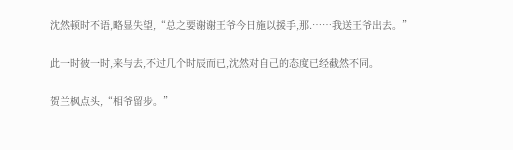沈然顿时不语,略显失望,“总之要谢谢王爷今日施以援手,那.……我送王爷出去。”

此一时彼一时,来与去,不过几个时辰而已,沈然对自己的态度已经截然不同。

贺兰枫点头,“相爷留步。”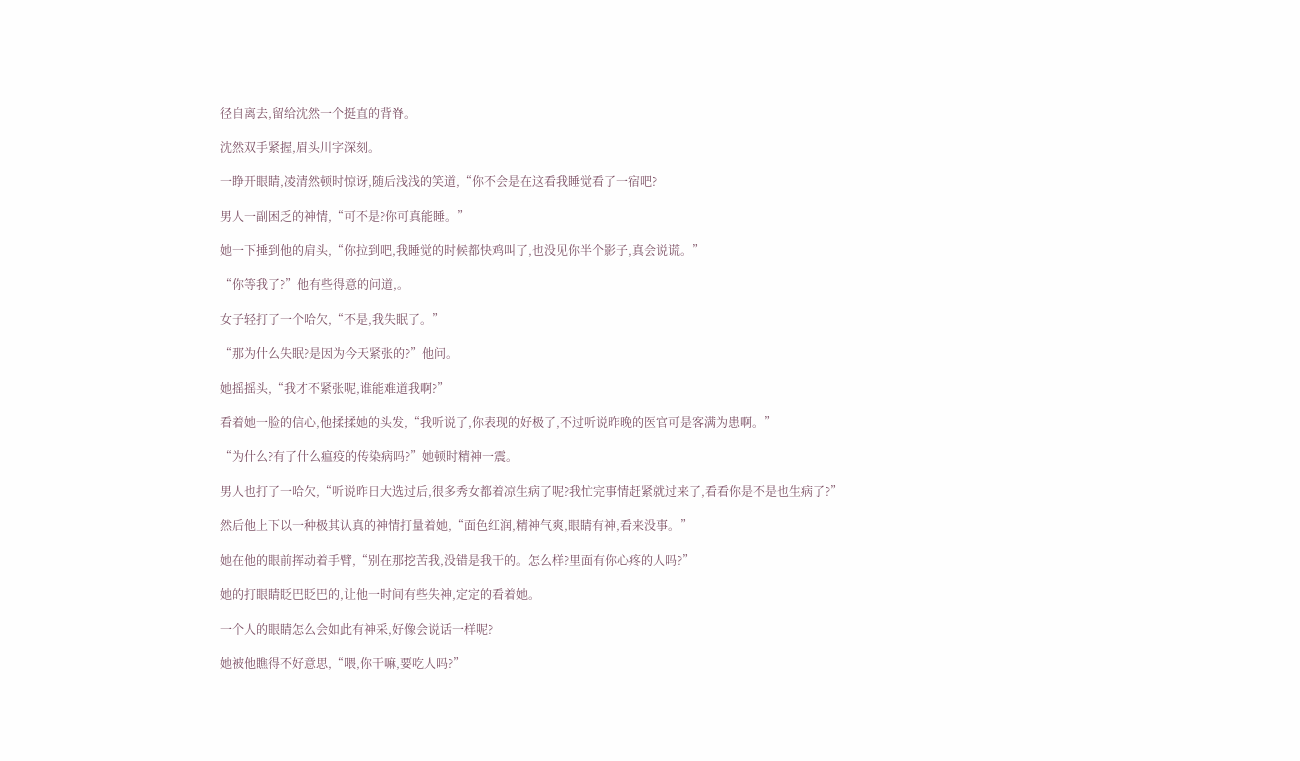径自离去,留给沈然一个挺直的背脊。

沈然双手紧握,眉头川字深刻。

一睁开眼睛,凌清然顿时惊讶,随后浅浅的笑道,“你不会是在这看我睡觉看了一宿吧?

男人一副困乏的神情,“可不是?你可真能睡。”

她一下捶到他的肩头,“你拉到吧,我睡觉的时候都快鸡叫了,也没见你半个影子,真会说谎。”

“你等我了?”他有些得意的问道,。

女子轻打了一个哈欠,“不是,我失眠了。”

“那为什么失眠?是因为今天紧张的?”他问。

她摇摇头,“我才不紧张呢,谁能难道我啊?”

看着她一脸的信心,他揉揉她的头发,“我听说了,你表现的好极了,不过听说昨晚的医官可是客满为患啊。”

“为什么?有了什么瘟疫的传染病吗?”她顿时精神一震。

男人也打了一哈欠,“听说昨日大选过后,很多秀女都着凉生病了呢?我忙完事情赶紧就过来了,看看你是不是也生病了?”

然后他上下以一种极其认真的神情打量着她,“面色红润,精神气爽,眼睛有神,看来没事。”

她在他的眼前挥动着手臂,“别在那挖苦我,没错是我干的。怎么样?里面有你心疼的人吗?”

她的打眼睛眨巴眨巴的,让他一时间有些失神,定定的看着她。

一个人的眼睛怎么会如此有神采,好像会说话一样呢?

她被他瞧得不好意思,“喂,你干嘛,要吃人吗?”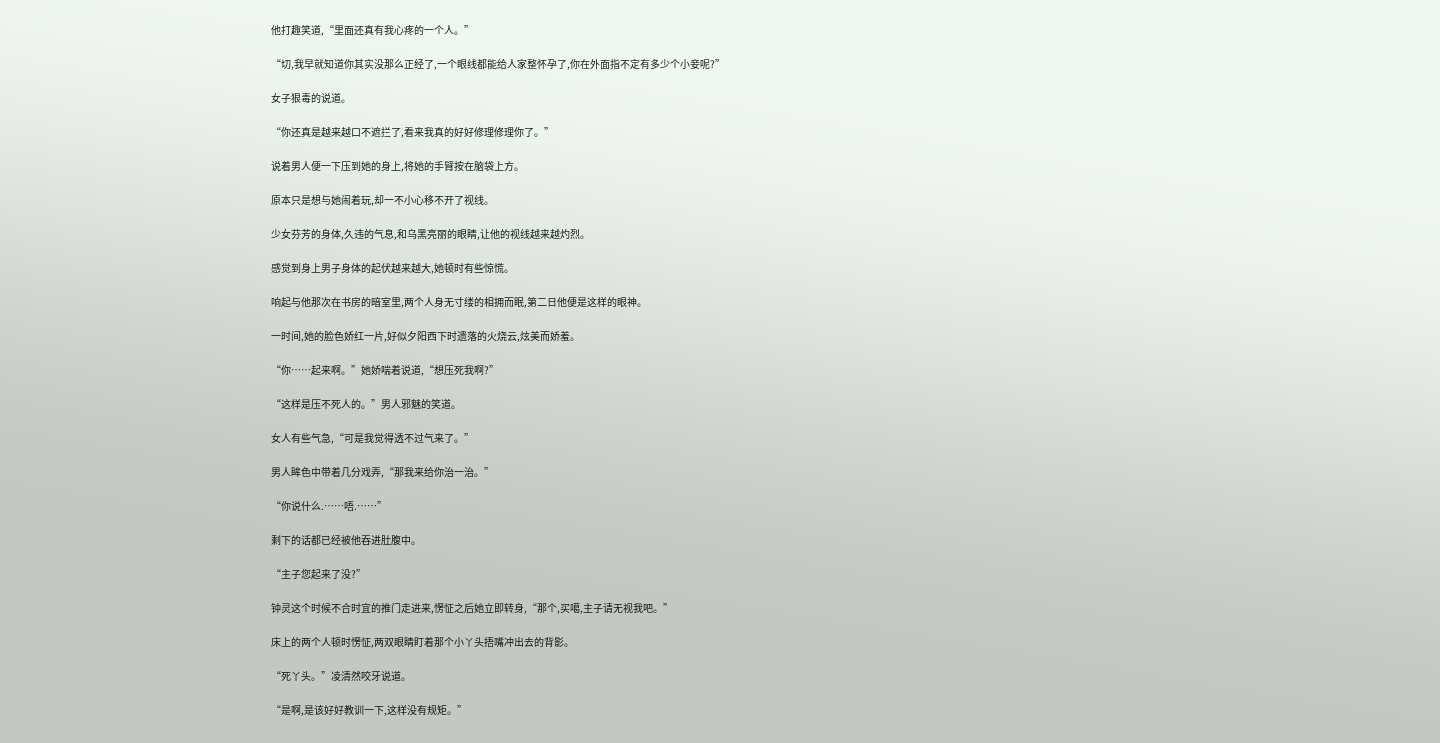他打趣笑道,“里面还真有我心疼的一个人。”

“切,我早就知道你其实没那么正经了,一个眼线都能给人家整怀孕了,你在外面指不定有多少个小妾呢?”

女子狠毒的说道。

“你还真是越来越口不遮拦了,看来我真的好好修理修理你了。”

说着男人便一下压到她的身上,将她的手臂按在脑袋上方。

原本只是想与她闹着玩,却一不小心移不开了视线。

少女芬芳的身体,久违的气息,和乌黑亮丽的眼睛,让他的视线越来越灼烈。

感觉到身上男子身体的起伏越来越大,她顿时有些惊慌。

响起与他那次在书房的暗室里,两个人身无寸缕的相拥而眠,第二日他便是这样的眼神。

一时间,她的脸色娇红一片,好似夕阳西下时遗落的火烧云,炫美而娇羞。

“你……起来啊。”她娇喘着说道,“想压死我啊?”

“这样是压不死人的。”男人邪魅的笑道。

女人有些气急,“可是我觉得透不过气来了。”

男人眸色中带着几分戏弄,“那我来给你治一治。”

“你说什么.……唔.……”

剩下的话都已经被他吞进肚腹中。

“主子您起来了没?”

钟灵这个时候不合时宜的推门走进来,愣怔之后她立即转身,“那个,买噶,主子请无视我吧。”

床上的两个人顿时愣怔,两双眼睛盯着那个小丫头捂嘴冲出去的背影。

“死丫头。”凌清然咬牙说道。

“是啊,是该好好教训一下,这样没有规矩。”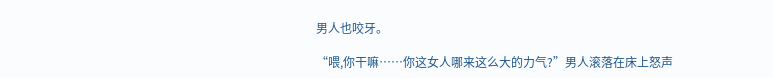男人也咬牙。

“喂,你干嘛……你这女人哪来这么大的力气?”男人滚落在床上怒声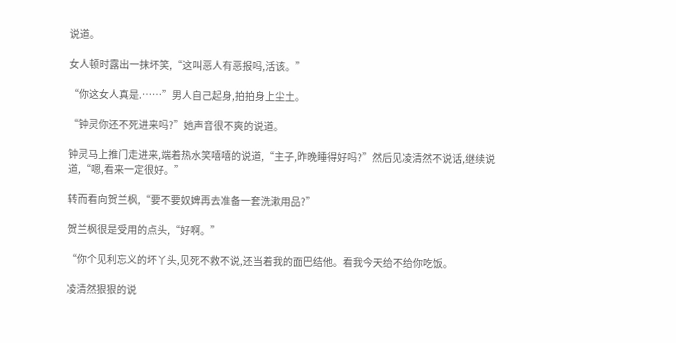说道。

女人顿时露出一抹坏笑,“这叫恶人有恶报吗,活该。”

“你这女人真是.……”男人自己起身,拍拍身上尘土。

“钟灵你还不死进来吗?”她声音很不爽的说道。

钟灵马上推门走进来,端着热水笑嘻嘻的说道,“主子,昨晚睡得好吗?”然后见凌清然不说话,继续说道,“嗯,看来一定很好。”

转而看向贺兰枫,“要不要奴婢再去准备一套洗漱用品?”

贺兰枫很是受用的点头,“好啊。”

“你个见利忘义的坏丫头,见死不救不说,还当着我的面巴结他。看我今天给不给你吃饭。

凌清然狠狠的说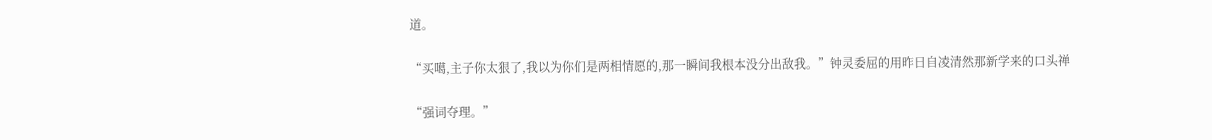道。

“买噶,主子你太狠了,我以为你们是两相情愿的,那一瞬间我根本没分出敌我。”钟灵委屈的用昨日自凌清然那新学来的口头禅

“强词夺理。”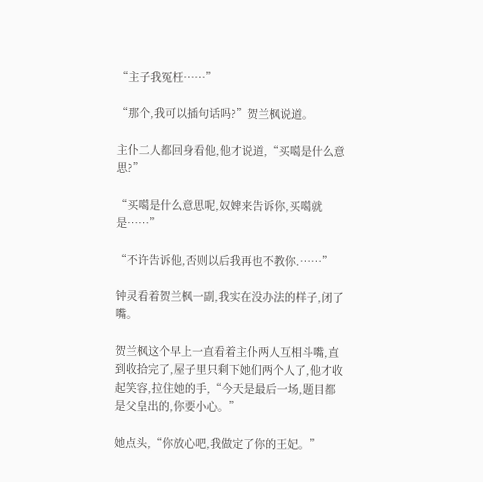“主子我冤枉……”

“那个,我可以插句话吗?”贺兰枫说道。

主仆二人都回身看他,他才说道,“买噶是什么意思?”

“买噶是什么意思呢,奴婢来告诉你,买噶就是……”

“不许告诉他,否则以后我再也不教你.……”

钟灵看着贺兰枫一副,我实在没办法的样子,闭了嘴。

贺兰枫这个早上一直看着主仆两人互相斗嘴,直到收拾完了,屋子里只剩下她们两个人了,他才收起笑容,拉住她的手,“今天是最后一场,题目都是父皇出的,你要小心。”

她点头,“你放心吧,我做定了你的王妃。”